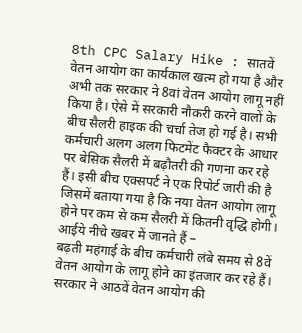8th CPC Salary Hike : सातवें वेतन आयोग का कार्यकाल खत्म हो गया है और अभी तक सरकार ने 8वां वेतन आयोग लागू नहीं किया है। ऐसे में सरकारी नौकरी करने वालों के बीच सैलरी हाइक की चर्चा तेज हो गई है। सभी कर्मचारी अलग अलग फिटमेंट फैक्टर के आधार पर बेसिक सैलरी में बढ़ौतरी की गणना कर रहे हैं। इसी बीच एक्सपर्ट ने एक रिपोर्ट जारी की है जिसमें बताया गया है कि नया वेतन आयोग लागू होने पर कम से कम सैलरी में कितनी वृद्धि होगी। आईये नीचे खबर में जानते हैं –
बढ़ती महंगाई के बीच कर्मचारी लंबे समय से 8वें वेतन आयोग के लागू होने का इंतजार कर रहे हैं। सरकार ने आठवें वेतन आयोग की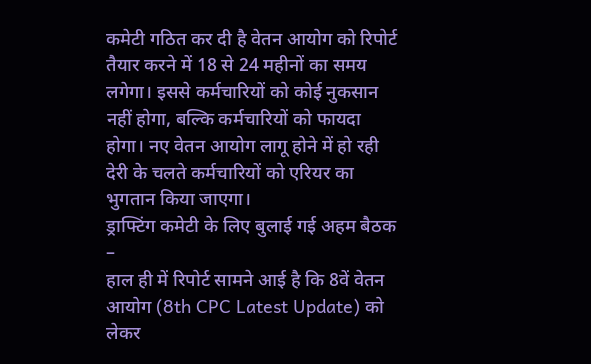कमेटी गठित कर दी है वेतन आयोग को रिपोर्ट तैयार करने में 18 से 24 महीनों का समय लगेगा। इससे कर्मचारियों को कोई नुकसान नहीं होगा, बल्कि कर्मचारियों को फायदा होगा। नए वेतन आयोग लागू होने में हो रही देरी के चलते कर्मचारियों को एरियर का भुगतान किया जाएगा।
ड्राफ्टिंग कमेटी के लिए बुलाई गई अहम बैठक –
हाल ही में रिपोर्ट सामने आई है कि 8वें वेतन आयोग (8th CPC Latest Update) को लेकर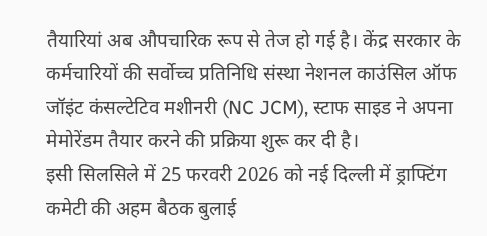तैयारियां अब औपचारिक रूप से तेज हो गई है। केंद्र सरकार के कर्मचारियों की सर्वोच्च प्रतिनिधि संस्था नेशनल काउंसिल ऑफ जॉइंट कंसल्टेटिव मशीनरी (NC JCM), स्टाफ साइड ने अपना मेमोरेंडम तैयार करने की प्रक्रिया शुरू कर दी है।
इसी सिलसिले में 25 फरवरी 2026 को नई दिल्ली में ड्राफ्टिंग कमेटी की अहम बैठक बुलाई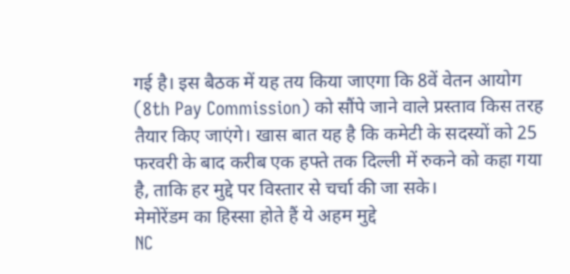गई है। इस बैठक में यह तय किया जाएगा कि 8वें वेतन आयोग (8th Pay Commission) को सौंपे जाने वाले प्रस्ताव किस तरह तैयार किए जाएंगे। खास बात यह है कि कमेटी के सदस्यों को 25 फरवरी के बाद करीब एक हफ्ते तक दिल्ली में रुकने को कहा गया है, ताकि हर मुद्दे पर विस्तार से चर्चा की जा सके।
मेमोरेंडम का हिस्सा होते हैं ये अहम मुद्दे
NC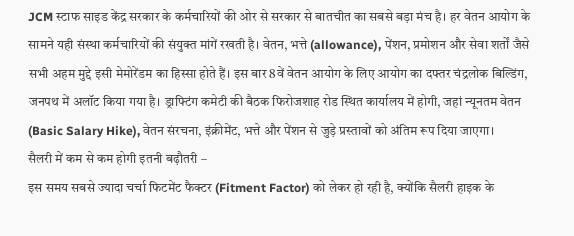JCM स्टाफ साइड केंद्र सरकार के कर्मचारियों की ओर से सरकार से बातचीत का सबसे बड़ा मंच है। हर वेतन आयोग के सामने यही संस्था कर्मचारियों की संयुक्त मांगें रखती है। वेतन, भत्ते (allowance), पेंशन, प्रमोशन और सेवा शर्तों जैसे सभी अहम मुद्दे इसी मेमोरेंडम का हिस्सा होते हैं। इस बार 8वें वेतन आयोग के लिए आयोग का दफ्तर चंद्रलोक बिल्डिंग, जनपथ में अलॉट किया गया है। ड्राफ्टिंग कमेटी की बैठक फिरोजशाह रोड स्थित कार्यालय में होगी, जहां न्यूनतम वेतन (Basic Salary Hike), वेतन संरचना, इंक्रीमेंट, भत्ते और पेंशन से जुड़े प्रस्तावों को अंतिम रूप दिया जाएगा।
सैलरी में कम से कम होगी इतनी बढ़ौतरी –
इस समय सबसे ज्यादा चर्चा फिटमेंट फैक्टर (Fitment Factor) को लेकर हो रही है, क्योंकि सैलरी हाइक के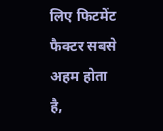लिए फिटमेंट फैक्टर सबसे अहम होता है,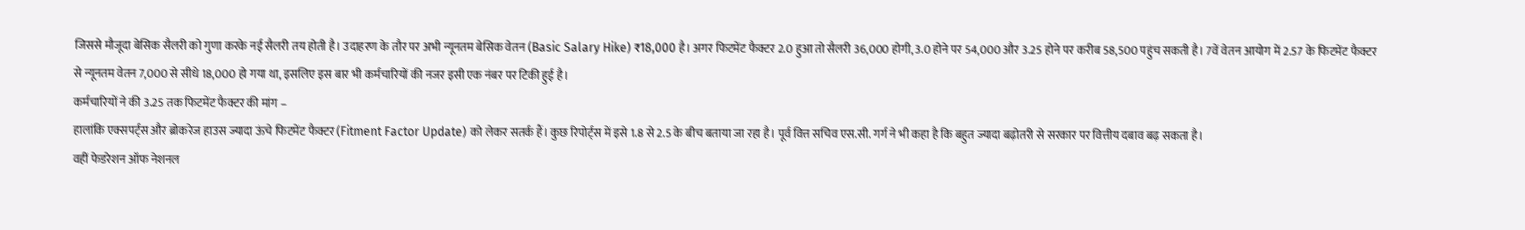जिससे मौजूदा बेसिक सैलरी को गुणा करके नई सैलरी तय होती है। उदाहरण के तौर पर अभी न्यूनतम बेसिक वेतन (Basic Salary Hike) ₹18,000 है। अगर फिटमेंट फैक्टर 2.0 हुआ तो सैलरी 36,000 होगी, 3.0 होने पर 54,000 और 3.25 होने पर करीब 58,500 पहुंच सकती है। 7वें वेतन आयोग में 2.57 के फिटमेंट फैक्टर से न्यूनतम वेतन 7,000 से सीधे 18,000 हो गया था, इसलिए इस बार भी कर्मचारियों की नजर इसी एक नंबर पर टिकी हुई है।
कर्मचारियों ने की 3.25 तक फिटमेंट फैक्टर की मांग –
हालांकि एक्सपर्ट्स और ब्रोकरेज हाउस ज्यादा ऊंचे फिटमेंट फैक्टर (Fitment Factor Update) को लेकर सतर्क हैं। कुछ रिपोर्ट्स में इसे 1.8 से 2.5 के बीच बताया जा रहा है। पूर्व वित्त सचिव एस.सी. गर्ग ने भी कहा है कि बहुत ज्यादा बढ़ोतरी से सरकार पर वित्तीय दबाव बढ़ सकता है।
वहीं फेडरेशन ऑफ नेशनल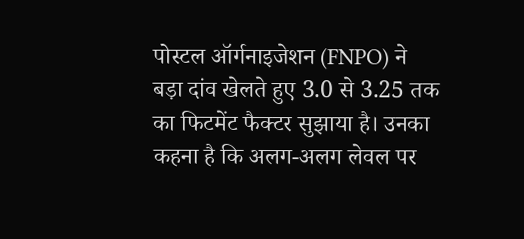पोस्टल ऑर्गनाइजेशन (FNPO) ने बड़ा दांव खेलते हुए 3.0 से 3.25 तक का फिटमेंट फैक्टर सुझाया है। उनका कहना है कि अलग-अलग लेवल पर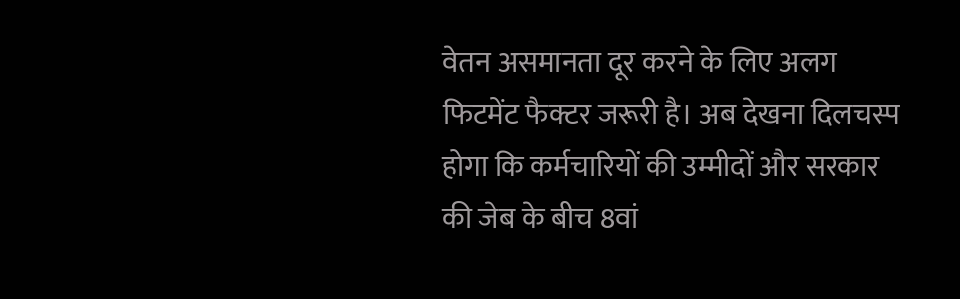वेतन असमानता दूर करने के लिए अलग फिटमेंट फैक्टर जरूरी है। अब देखना दिलचस्प होगा कि कर्मचारियों की उम्मीदों और सरकार की जेब के बीच 8वां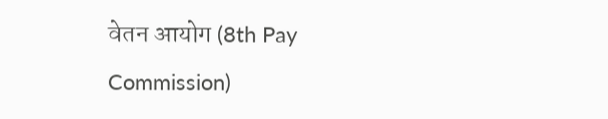वेतन आयोग (8th Pay Commission)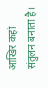आखिर कहां संतुलन बनाता है।